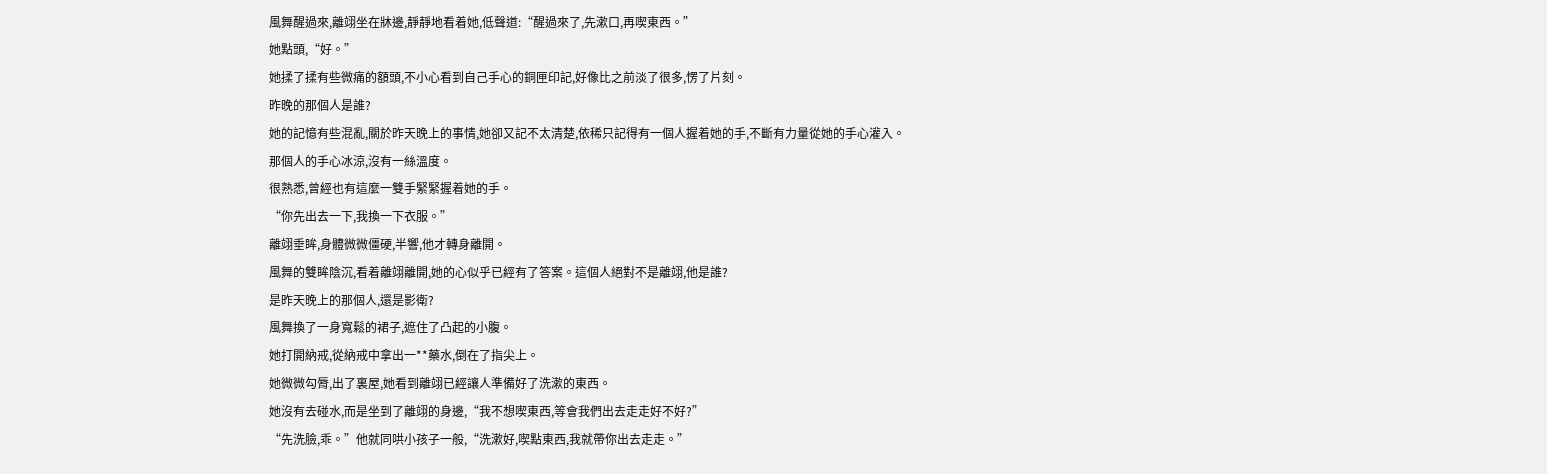風舞醒過來,離翊坐在牀邊,靜靜地看着她,低聲道:“醒過來了,先漱口,再喫東西。”
她點頭,“好。”
她揉了揉有些微痛的額頭,不小心看到自己手心的銅匣印記,好像比之前淡了很多,愣了片刻。
昨晚的那個人是誰?
她的記憶有些混亂,關於昨天晚上的事情,她卻又記不太清楚,依稀只記得有一個人握着她的手,不斷有力量從她的手心灌入。
那個人的手心冰涼,沒有一絲溫度。
很熟悉,曾經也有這麼一雙手緊緊握着她的手。
“你先出去一下,我換一下衣服。”
離翊垂眸,身體微微僵硬,半響,他才轉身離開。
風舞的雙眸陰沉,看着離翊離開,她的心似乎已經有了答案。這個人絕對不是離翊,他是誰?
是昨天晚上的那個人,還是影衛?
風舞換了一身寬鬆的裙子,遮住了凸起的小腹。
她打開納戒,從納戒中拿出一**藥水,倒在了指尖上。
她微微勾脣,出了裏屋,她看到離翊已經讓人準備好了洗漱的東西。
她沒有去碰水,而是坐到了離翊的身邊,“我不想喫東西,等會我們出去走走好不好?”
“先洗臉,乖。”他就同哄小孩子一般,“洗漱好,喫點東西,我就帶你出去走走。”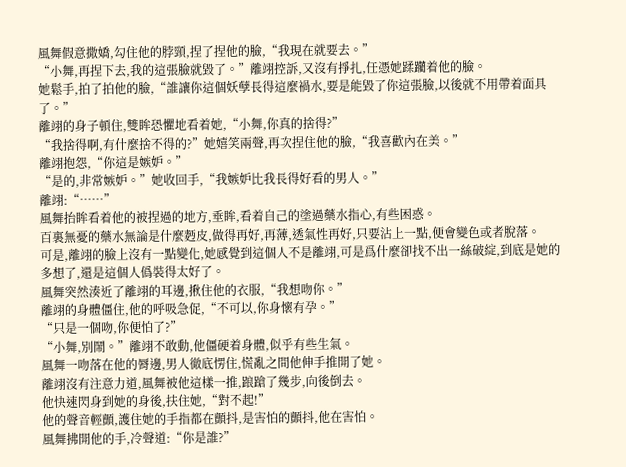風舞假意撒嬌,勾住他的脖頸,捏了捏他的臉,“我現在就要去。”
“小舞,再捏下去,我的這張臉就毀了。”離翊控訴,又沒有掙扎,任憑她蹂躪着他的臉。
她鬆手,拍了拍他的臉,“誰讓你這個妖孽長得這麼禍水,要是能毀了你這張臉,以後就不用帶着面具了。”
離翊的身子頓住,雙眸恐懼地看着她,“小舞,你真的捨得?”
“我捨得啊,有什麼捨不得的?”她嬉笑兩聲,再次捏住他的臉,“我喜歡內在美。”
離翊抱怨,“你這是嫉妒。”
“是的,非常嫉妒。”她收回手,“我嫉妒比我長得好看的男人。”
離翊:“……”
風舞抬眸看着他的被捏過的地方,垂眸,看着自己的塗過藥水指心,有些困惑。
百裏無憂的藥水無論是什麼麪皮,做得再好,再薄,透氣性再好,只要沾上一點,便會變色或者脫落。
可是,離翊的臉上沒有一點變化,她感覺到這個人不是離翊,可是爲什麼卻找不出一絲破綻,到底是她的多想了,還是這個人僞裝得太好了。
風舞突然湊近了離翊的耳邊,揪住他的衣服,“我想吻你。”
離翊的身體僵住,他的呼吸急促,“不可以,你身懷有孕。”
“只是一個吻,你便怕了?”
“小舞,別鬧。”離翊不敢動,他僵硬着身體,似乎有些生氣。
風舞一吻落在他的脣邊,男人徹底愣住,慌亂之間他伸手推開了她。
離翊沒有注意力道,風舞被他這樣一推,踉蹌了幾步,向後倒去。
他快速閃身到她的身後,扶住她,“對不起!”
他的聲音輕顫,護住她的手指都在顫抖,是害怕的顫抖,他在害怕。
風舞拂開他的手,冷聲道:“你是誰?”